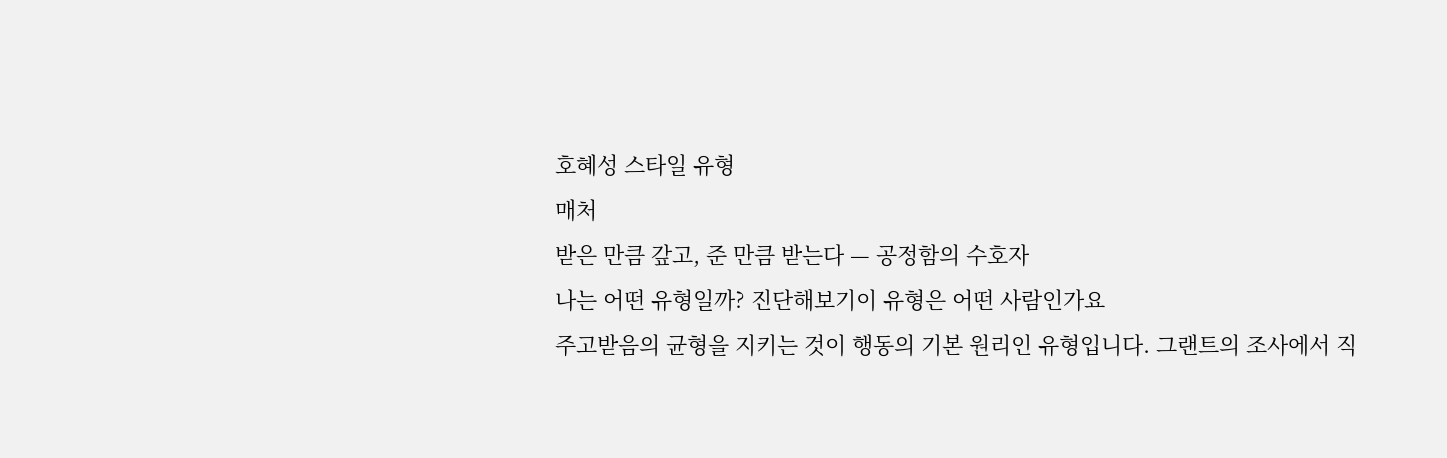호혜성 스타일 유형
매처
받은 만큼 갚고, 준 만큼 받는다 — 공정함의 수호자
나는 어떤 유형일까? 진단해보기이 유형은 어떤 사람인가요
주고받음의 균형을 지키는 것이 행동의 기본 원리인 유형입니다. 그랜트의 조사에서 직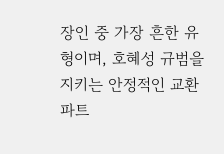장인 중 가장 흔한 유형이며, 호혜성 규범을 지키는 안정적인 교환 파트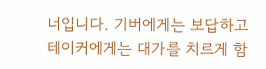너입니다. 기버에게는 보답하고 테이커에게는 대가를 치르게 함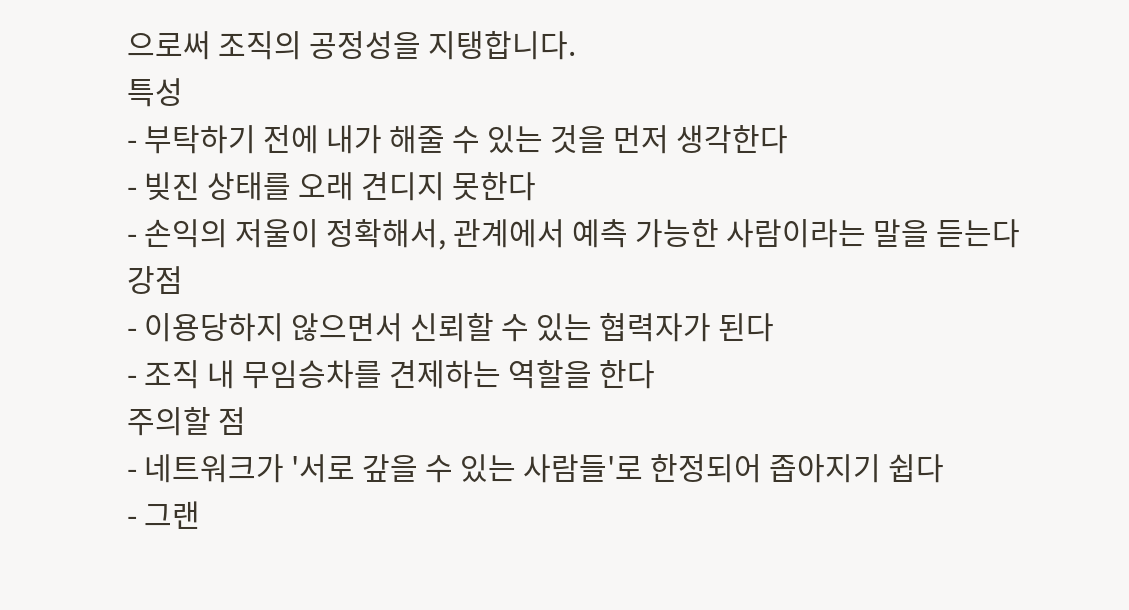으로써 조직의 공정성을 지탱합니다.
특성
- 부탁하기 전에 내가 해줄 수 있는 것을 먼저 생각한다
- 빚진 상태를 오래 견디지 못한다
- 손익의 저울이 정확해서, 관계에서 예측 가능한 사람이라는 말을 듣는다
강점
- 이용당하지 않으면서 신뢰할 수 있는 협력자가 된다
- 조직 내 무임승차를 견제하는 역할을 한다
주의할 점
- 네트워크가 '서로 갚을 수 있는 사람들'로 한정되어 좁아지기 쉽다
- 그랜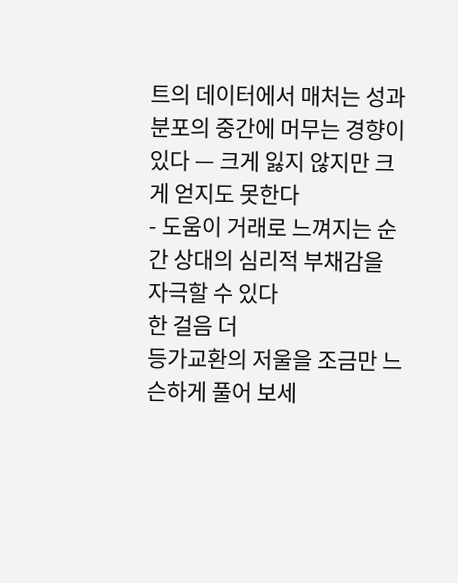트의 데이터에서 매처는 성과 분포의 중간에 머무는 경향이 있다 — 크게 잃지 않지만 크게 얻지도 못한다
- 도움이 거래로 느껴지는 순간 상대의 심리적 부채감을 자극할 수 있다
한 걸음 더
등가교환의 저울을 조금만 느슨하게 풀어 보세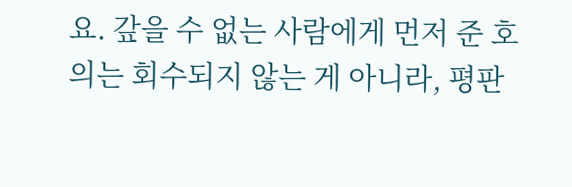요. 갚을 수 없는 사람에게 먼저 준 호의는 회수되지 않는 게 아니라, 평판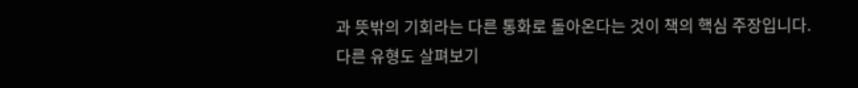과 뜻밖의 기회라는 다른 통화로 돌아온다는 것이 책의 핵심 주장입니다.
다른 유형도 살펴보기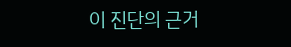이 진단의 근거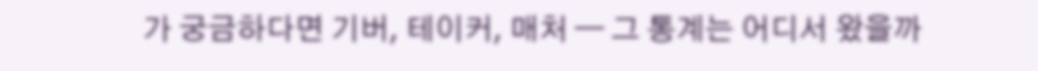가 궁금하다면 기버, 테이커, 매처 — 그 통계는 어디서 왔을까